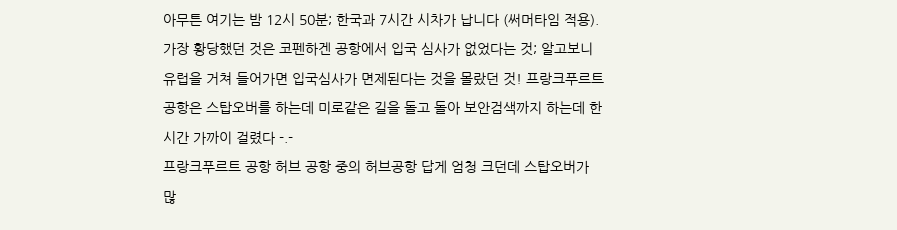아무튼 여기는 밤 12시 50분; 한국과 7시간 시차가 납니다 (써머타임 적용). 가장 황당했던 것은 코펜하겐 공항에서 입국 심사가 없었다는 것; 알고보니 유럽을 거쳐 들어가면 입국심사가 면제된다는 것을 몰랐던 것! 프랑크푸르트 공항은 스탑오버를 하는데 미로같은 길을 돌고 돌아 보안검색까지 하는데 한시간 가까이 걸렸다 -.-
프랑크푸르트 공항 허브 공항 중의 허브공항 답게 엄청 크던데 스탑오버가 많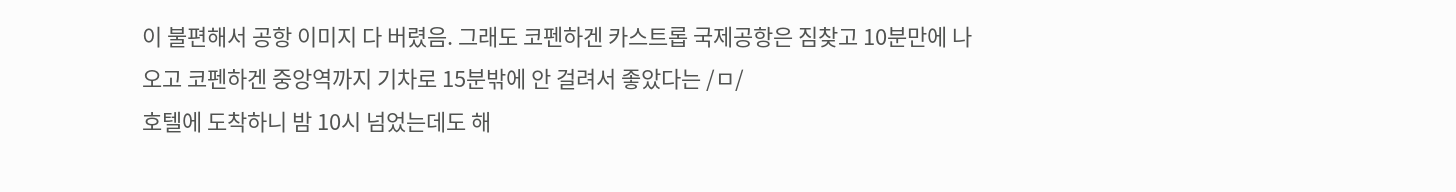이 불편해서 공항 이미지 다 버렸음. 그래도 코펜하겐 카스트롭 국제공항은 짐찾고 10분만에 나오고 코펜하겐 중앙역까지 기차로 15분밖에 안 걸려서 좋았다는 /ㅁ/
호텔에 도착하니 밤 10시 넘었는데도 해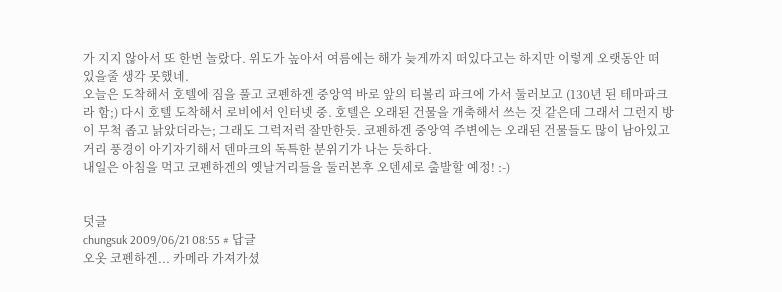가 지지 않아서 또 한번 놀랐다. 위도가 높아서 여름에는 해가 늦게까지 떠있다고는 하지만 이렇게 오랫동안 떠 있을줄 생각 못했네.
오늘은 도착해서 호텔에 짐을 풀고 코펜하겐 중앙역 바로 앞의 티볼리 파크에 가서 둘러보고 (130년 된 테마파크라 함;) 다시 호텔 도착해서 로비에서 인터넷 중. 호텔은 오래된 건물을 개축해서 쓰는 것 같은데 그래서 그런지 방이 무척 좁고 낡았더라는; 그래도 그럭저럭 잘만한듯. 코펜하겐 중앙역 주변에는 오래된 건물들도 많이 남아있고 거리 풍경이 아기자기해서 덴마크의 독특한 분위기가 나는 듯하다.
내일은 아침을 먹고 코펜하겐의 옛날거리들을 둘러본후 오덴세로 출발할 예정! :-)


덧글
chungsuk 2009/06/21 08:55 # 답글
오옷 코펜하겐... 카메라 가져가셨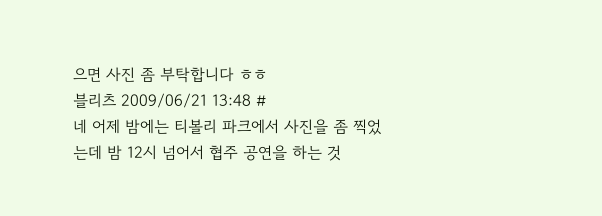으면 사진 좀 부탁합니다 ㅎㅎ
블리츠 2009/06/21 13:48 #
네 어제 밤에는 티볼리 파크에서 사진을 좀 찍었는데 밤 12시 넘어서 협주 공연을 하는 것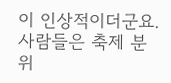이 인상적이더군요. 사람들은 축제 분위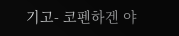기고- 코펜하겐 야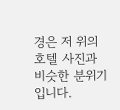경은 저 위의 호텔 사진과 비슷한 분위기입니다.